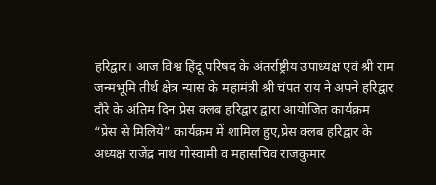हरिद्वार। आज विश्व हिंदू परिषद के अंतर्राष्ट्रीय उपाध्यक्ष एवं श्री राम जन्मभूमि तीर्थ क्षेत्र न्यास के महामंत्री श्री चंपत राय ने अपने हरिद्वार दौरे के अंतिम दिन प्रेस क्लब हरिद्वार द्वारा आयोजित कार्यक्रम “प्रेस से मिलिये” कार्यक्रम में शामिल हुए,प्रेस क्लब हरिद्वार के अध्यक्ष राजेंद्र नाथ गोस्वामी व महासचिव राजकुमार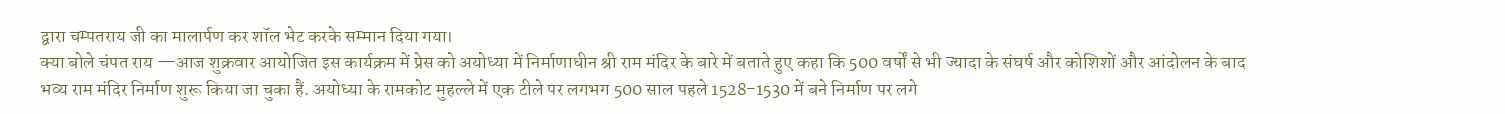द्वारा चम्पतराय जी का मालार्पण कर शॉल भेट करके सम्मान दिया गया।
क्या बोले चंपत राय —आज शुक्रवार आयोजित इस कार्यक्रम में प्रेस को अयोध्या में निर्माणाधीन श्री राम मंदिर के बारे में बताते हुए कहा कि 500 वर्षों से भी ज्यादा के संघर्ष और कोशिशों और आंदोलन के बाद भव्य राम मंदिर निर्माण शुरू किया जा चुका हैं. अयोध्या के रामकोट मुहल्ले में एक टीले पर लगभग 500 साल पहले 1528-1530 में बने निर्माण पर लगे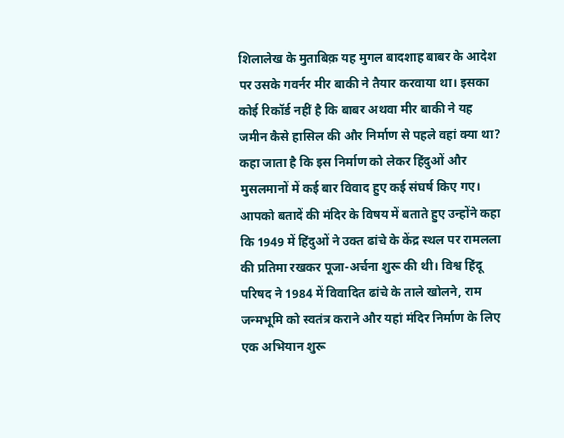शिलालेख के मुताबिक़ यह मुगल बादशाह बाबर के आदेश पर उसके गवर्नर मीर बाकी ने तैयार करवाया था। इसका कोई रिकॉर्ड नहीं है कि बाबर अथवा मीर बाकी ने यह जमीन कैसे हासिल की और निर्माण से पहले वहां क्या था? कहा जाता है कि इस निर्माण को लेकर हिंदुओं और मुसलमानों में कई बार विवाद हुए कई संघर्ष किए गए। आपको बतादें की मंदिर के विषय में बताते हुए उन्होंने कहा कि 1949 में हिंदुओं ने उक्त ढांचे के केंद्र स्थल पर रामलला की प्रतिमा रखकर पूजा-अर्चना शुरू की थी। विश्व हिंदू परिषद ने 1984 में विवादित ढांचे के ताले खोलने, राम जन्मभूमि को स्वतंत्र कराने और यहां मंदिर निर्माण के लिए एक अभियान शुरू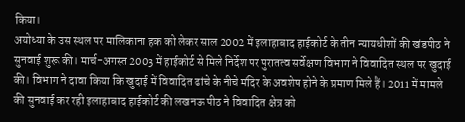किया।
अयोध्या के उस स्थल पर मालिकाना हक को लेकर साल 2002 में इलाहाबाद हाईकोर्ट के तीन न्यायधीशों की खंडपीठ ने सुनवाई शुरू की। मार्च-अगस्त 2003 में हाईकोर्ट से मिले निर्देश पर पुरातत्व सर्वेक्षण विभाग ने विवादित स्थल पर खुदाई की। विभाग ने दावा किया कि खुदाई में विवादित ढांचे के नीचे मंदिर के अवशेष होने के प्रमाण मिले हैं। 2011 में मामले की सुनवाई कर रही इलाहाबाद हाईकोर्ट की लखनऊ पीठ ने विवादित क्षेत्र को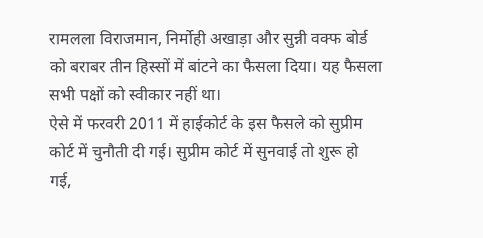रामलला विराजमान, निर्मोही अखाड़ा और सुन्नी वक्फ बोर्ड को बराबर तीन हिस्सों में बांटने का फैसला दिया। यह फैसला सभी पक्षों को स्वीकार नहीं था।
ऐसे में फरवरी 2011 में हाईकोर्ट के इस फैसले को सुप्रीम कोर्ट में चुनौती दी गई। सुप्रीम कोर्ट में सुनवाई तो शुरू हो गई,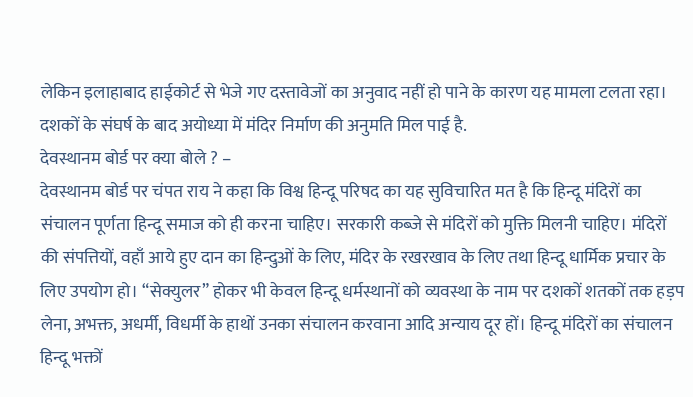लेकिन इलाहाबाद हाईकोर्ट से भेजे गए दस्तावेजों का अनुवाद नहीं हो पाने के कारण यह मामला टलता रहा। दशकों के संघर्ष के बाद अयोध्या में मंदिर निर्माण की अनुमति मिल पाई है.
देवस्थानम बोर्ड पर क्या बोले ? –
देवस्थानम बोर्ड पर चंपत राय ने कहा कि विश्व हिन्दू परिषद का यह सुविचारित मत है कि हिन्दू मंदिरों का संचालन पूर्णता हिन्दू समाज को ही करना चाहिए। सरकारी कब्जे से मंदिरों को मुक्ति मिलनी चाहिए। मंदिरों की संपत्तियों, वहाँ आये हुए दान का हिन्दुओं के लिए, मंदिर के रखरखाव के लिए तथा हिन्दू धार्मिक प्रचार के लिए उपयोग हो। “सेक्युलर” होकर भी केवल हिन्दू धर्मस्थानों को व्यवस्था के नाम पर दशकों शतकों तक हड़प लेना, अभक्त, अधर्मी, विधर्मी के हाथों उनका संचालन करवाना आदि अन्याय दूर हों। हिन्दू मंदिरों का संचालन हिन्दू भक्तों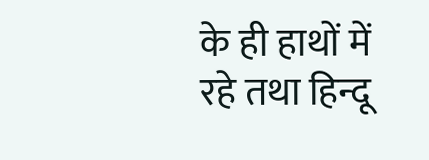के ही हाथों में रहे तथा हिन्दू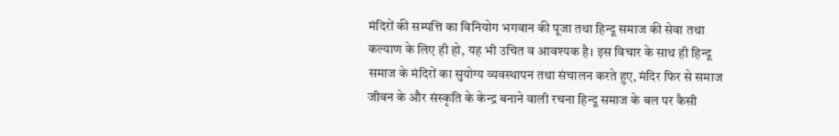मंदिरों की सम्पत्ति का विनियोग भगवान की पूजा तथा हिन्दू समाज की सेवा तथा कल्याण के लिए ही हो, यह भी उचित व आवश्यक है। इस विचार के साथ ही हिन्दू समाज के मंदिरों का सुयोग्य व्यवस्थापन तथा संचालन करते हुए, मंदिर फिर से समाज जीवन के और संस्कृति के केन्द्र बनाने वाली रचना हिन्दू समाज के बल पर कैसी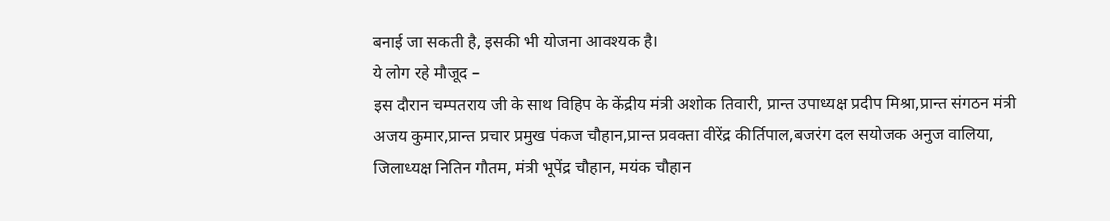बनाई जा सकती है, इसकी भी योजना आवश्यक है।
ये लोग रहे मौजूद –
इस दौरान चम्पतराय जी के साथ विहिप के केंद्रीय मंत्री अशोक तिवारी, प्रान्त उपाध्यक्ष प्रदीप मिश्रा,प्रान्त संगठन मंत्री अजय कुमार,प्रान्त प्रचार प्रमुख पंकज चौहान,प्रान्त प्रवक्ता वीरेंद्र कीर्तिपाल,बजरंग दल सयोजक अनुज वालिया, जिलाध्यक्ष नितिन गौतम, मंत्री भूपेंद्र चौहान, मयंक चौहान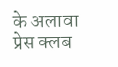के अलावा प्रेस क्लब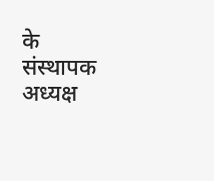के संस्थापक अध्यक्ष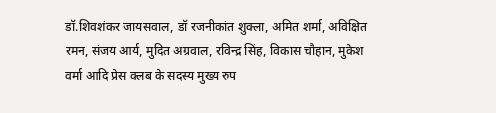डॉ.शिवशंकर जायसवाल, डॉ रजनीकांत शुक्ला, अमित शर्मा, अविक्षित रमन, संजय आर्य, मुदित अग्रवाल, रविन्द्र सिंह, विकास चौहान, मुकेश वर्मा आदि प्रेस क्लब के सदस्य मुख्य रुप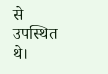से उपस्थित थे।